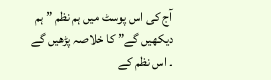آج کی اس پوسٹ میں ہم نظم ” ہم دیکھیں گے” کا خلاصہ پڑھیں گے ۔ اس نظم کے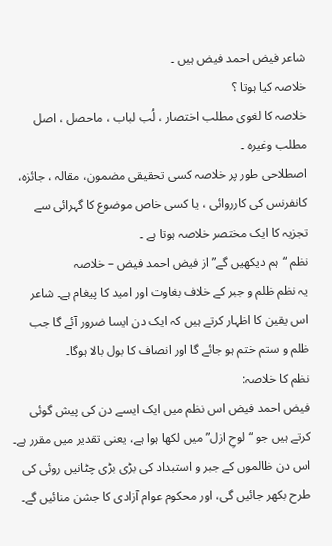شاعر فیض احمد فیض ہیں ۔
خلاصہ کیا ہوتا ؟
خلاصہ کا لغوی مطلب اختصار ، لُب لباب ، ماحصل ، اصل مطلب وغیرہ ۔
اصطلاحی طور پر خلاصہ کسی تحقیقی مضمون، مقالہ ، جائزہ، کانفرنس کی کارروائی ، یا کسی خاص موضوع کا گہرائی سے تجزیہ کا ایک مختصر خلاصہ ہوتا ہے ۔
نظم “ہم دیکھیں گے” از فیض احمد فیض – خلاصہ
یہ نظم ظلم و جبر کے خلاف بغاوت اور امید کا پیغام ہے۔ شاعر اس یقین کا اظہار کرتے ہیں کہ ایک دن ایسا ضرور آئے گا جب ظلم و ستم ختم ہو جائے گا اور انصاف کا بول بالا ہوگا۔
نظم کا خلاصہ:
فیض احمد فیض اس نظم میں ایک ایسے دن کی پیش گوئی کرتے ہیں جو “لوحِ ازل” میں لکھا ہوا ہے، یعنی تقدیر میں مقرر ہے۔ اس دن ظالموں کے جبر و استبداد کی بڑی بڑی چٹانیں روئی کی طرح بکھر جائیں گی، اور محکوم عوام آزادی کا جشن منائیں گے۔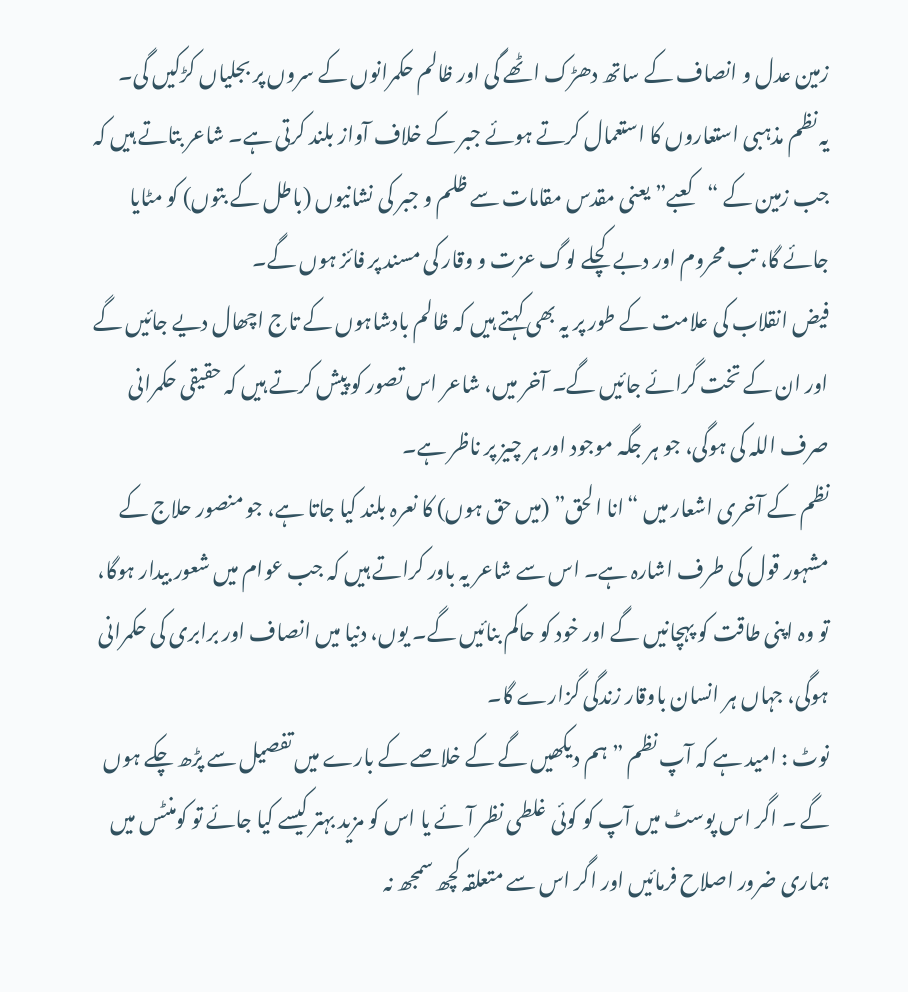زمین عدل و انصاف کے ساتھ دھڑک اٹھے گی اور ظالم حکمرانوں کے سروں پر بجلیاں کڑکیں گی۔
یہ نظم مذہبی استعاروں کا استعمال کرتے ہوئے جبر کے خلاف آواز بلند کرتی ہے۔ شاعر بتاتے ہیں کہ جب زمین کے “کعبے” یعنی مقدس مقامات سے ظلم و جبر کی نشانیوں (باطل کے بتوں) کو مٹایا جائے گا، تب محروم اور دبے کچلے لوگ عزت و وقار کی مسند پر فائز ہوں گے۔
فیض انقلاب کی علامت کے طور پر یہ بھی کہتے ہیں کہ ظالم بادشاہوں کے تاج اچھال دیے جائیں گے اور ان کے تخت گرائے جائیں گے۔ آخر میں، شاعر اس تصور کو پیش کرتے ہیں کہ حقیقی حکمرانی صرف اللہ کی ہوگی، جو ہر جگہ موجود اور ہر چیز پر ناظر ہے۔
نظم کے آخری اشعار میں “انا الحق” (میں حق ہوں) کا نعرہ بلند کیا جاتا ہے، جو منصور حلاج کے مشہور قول کی طرف اشارہ ہے۔ اس سے شاعر یہ باور کراتے ہیں کہ جب عوام میں شعور بیدار ہوگا، تو وہ اپنی طاقت کو پہچانیں گے اور خود کو حاکم بنائیں گے۔ یوں، دنیا میں انصاف اور برابری کی حکمرانی ہوگی، جہاں ہر انسان باوقار زندگی گزارے گا۔
نوٹ : امید ہے کہ آپ نظم ” ہم دیکھیں گے کے خلاصے کے بارے میں تفصیل سے پڑھ چکے ہوں گے ۔ اگر اس پوسٹ میں آپ کو کوئی غلطی نظر آئے یا اس کو مزید بہتر کیسے کیا جائے تو کومنٹس میں ہماری ضرور اصلاح فرمائیں اور اگر اس سے متعلقہ کچھ سمجھ نہ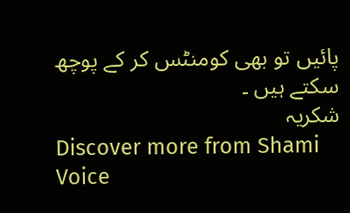پائیں تو بھی کومنٹس کر کے پوچھ سکتے ہیں ۔
شکریہ
Discover more from Shami Voice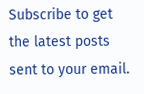Subscribe to get the latest posts sent to your email.